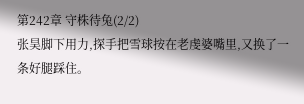第242章 守株待兔(2/2)
张昊脚下用力,探手把雪球按在老虔婆嘴里,又换了一条好腿踩住。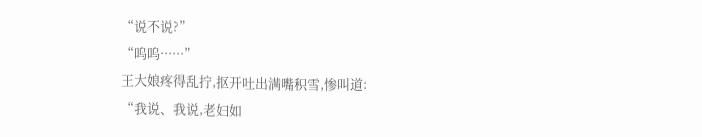“说不说?”
“呜呜······”
王大娘疼得乱拧,抠开吐出满嘴积雪,惨叫道:
“我说、我说,老妇如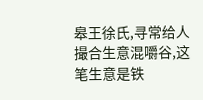皋王徐氏,寻常给人撮合生意混嚼谷,这笔生意是铁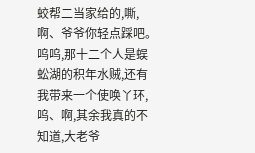蛟帮二当家给的,嘶,啊、爷爷你轻点踩吧。
呜呜,那十二个人是蜈蚣湖的积年水贼,还有我带来一个使唤丫环,呜、啊,其余我真的不知道,大老爷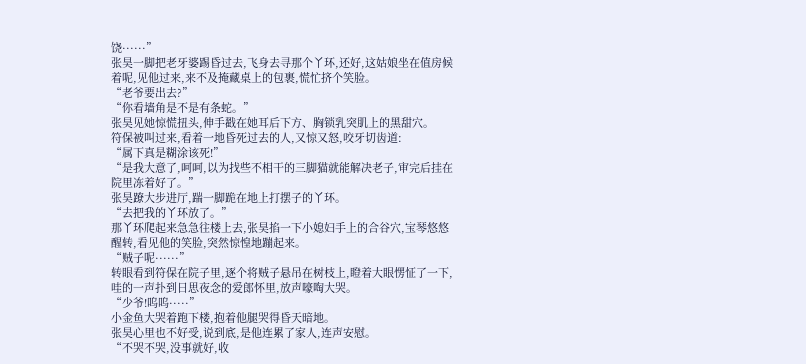饶······”
张昊一脚把老牙婆踢昏过去,飞身去寻那个丫环,还好,这姑娘坐在值房候着呢,见他过来,来不及掩藏桌上的包裹,慌忙挤个笑脸。
“老爷要出去?”
“你看墙角是不是有条蛇。”
张昊见她惊慌扭头,伸手戳在她耳后下方、胸锁乳突肌上的黑甜穴。
符保被叫过来,看着一地昏死过去的人,又惊又怒,咬牙切齿道:
“属下真是糊涂该死!”
“是我大意了,呵呵,以为找些不相干的三脚猫就能解决老子,审完后挂在院里冻着好了。”
张昊蹽大步进厅,踹一脚跪在地上打摆子的丫环。
“去把我的丫环放了。”
那丫环爬起来急急往楼上去,张昊掐一下小媳妇手上的合谷穴,宝琴悠悠醒转,看见他的笑脸,突然惊惶地蹦起来。
“贼子呢······”
转眼看到符保在院子里,逐个将贼子悬吊在树枝上,瞪着大眼愣怔了一下,哇的一声扑到日思夜念的爱郎怀里,放声嚎啕大哭。
“少爷!呜呜·····”
小金鱼大哭着跑下楼,抱着他腿哭得昏天暗地。
张昊心里也不好受,说到底,是他连累了家人,连声安慰。
“不哭不哭,没事就好,收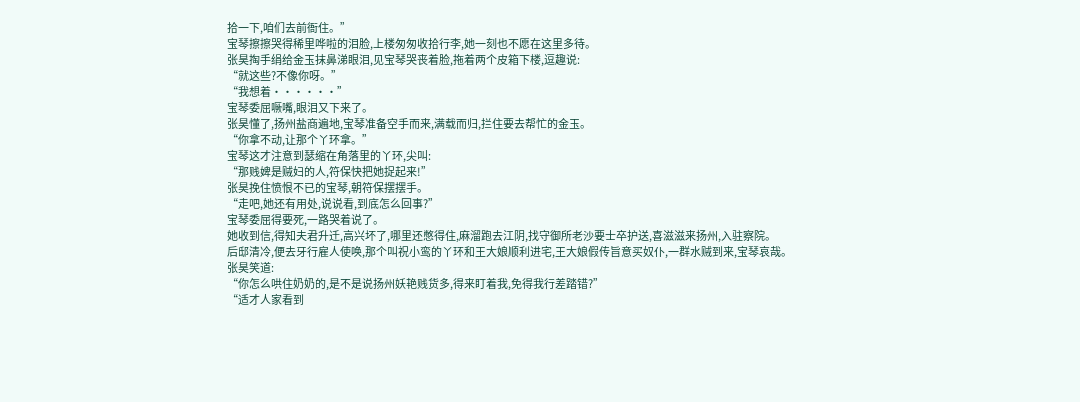拾一下,咱们去前衙住。”
宝琴擦擦哭得稀里哗啦的泪脸,上楼匆匆收拾行李,她一刻也不愿在这里多待。
张昊掏手绢给金玉抹鼻涕眼泪,见宝琴哭丧着脸,拖着两个皮箱下楼,逗趣说:
“就这些?不像你呀。”
“我想着······”
宝琴委屈噘嘴,眼泪又下来了。
张昊懂了,扬州盐商遍地,宝琴准备空手而来,满载而归,拦住要去帮忙的金玉。
“你拿不动,让那个丫环拿。”
宝琴这才注意到瑟缩在角落里的丫环,尖叫:
“那贱婢是贼妇的人,符保快把她捉起来!”
张昊挽住愤恨不已的宝琴,朝符保摆摆手。
“走吧,她还有用处,说说看,到底怎么回事?”
宝琴委屈得要死,一路哭着说了。
她收到信,得知夫君升迁,高兴坏了,哪里还憋得住,麻溜跑去江阴,找守御所老沙要士卒护送,喜滋滋来扬州,入驻察院。
后邸清冷,便去牙行雇人使唤,那个叫祝小鸾的丫环和王大娘顺利进宅,王大娘假传旨意买奴仆,一群水贼到来,宝琴哀哉。
张昊笑道:
“你怎么哄住奶奶的,是不是说扬州妖艳贱货多,得来盯着我,免得我行差踏错?”
“适才人家看到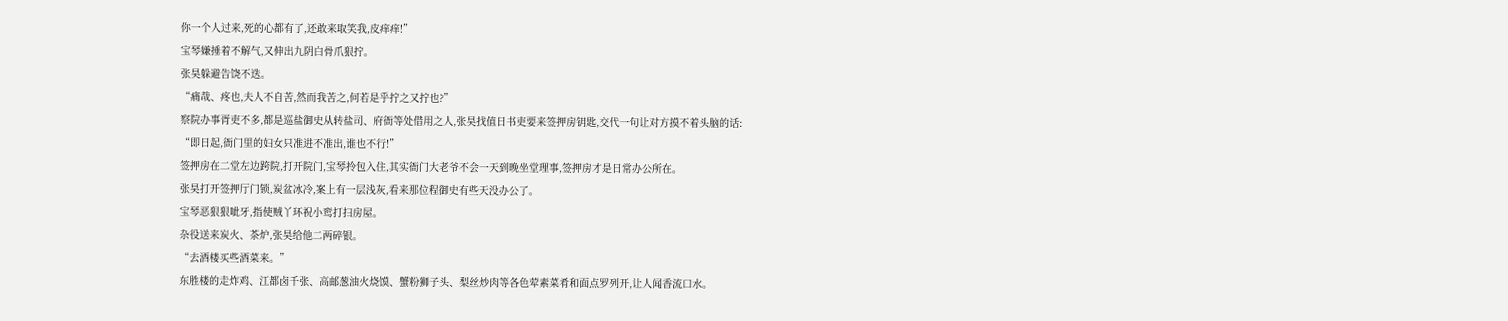你一个人过来,死的心都有了,还敢来取笑我,皮痒痒!”
宝琴嫌捶着不解气,又伸出九阴白骨爪狠拧。
张昊躲避告饶不迭。
“痛哉、疼也,夫人不自苦,然而我苦之,何若是乎拧之又拧也?”
察院办事胥吏不多,都是巡盐御史从转盐司、府衙等处借用之人,张昊找值日书吏要来签押房钥匙,交代一句让对方摸不着头脑的话:
“即日起,衙门里的妇女只准进不准出,谁也不行!”
签押房在二堂左边跨院,打开院门,宝琴拎包入住,其实衙门大老爷不会一天到晚坐堂理事,签押房才是日常办公所在。
张昊打开签押厅门锁,炭盆冰冷,案上有一层浅灰,看来那位程御史有些天没办公了。
宝琴恶狠狠呲牙,指使贼丫环祝小鸾打扫房屋。
杂役送来炭火、茶炉,张昊给他二两碎银。
“去酒楼买些酒菜来。”
东胜楼的走炸鸡、江都卤千张、高邮葱油火烧馍、蟹粉狮子头、梨丝炒肉等各色荤素菜肴和面点罗列开,让人闻香流口水。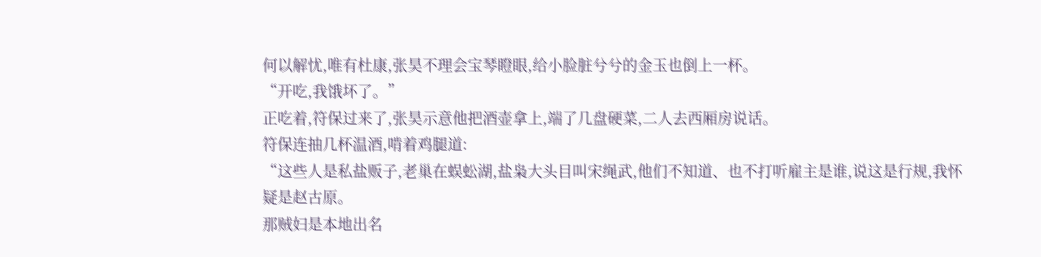何以解忧,唯有杜康,张昊不理会宝琴瞪眼,给小脸脏兮兮的金玉也倒上一杯。
“开吃,我饿坏了。”
正吃着,符保过来了,张昊示意他把酒壶拿上,端了几盘硬菜,二人去西厢房说话。
符保连抽几杯温酒,啃着鸡腿道:
“这些人是私盐贩子,老巢在蜈蚣湖,盐枭大头目叫宋绳武,他们不知道、也不打听雇主是谁,说这是行规,我怀疑是赵古原。
那贼妇是本地出名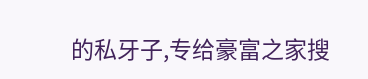的私牙子,专给豪富之家搜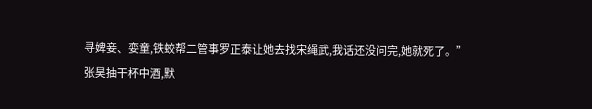寻婢妾、娈童,铁蛟帮二管事罗正泰让她去找宋绳武,我话还没问完,她就死了。”
张昊抽干杯中酒,默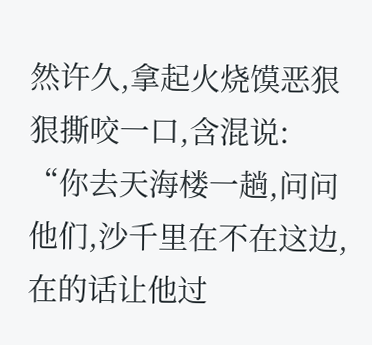然许久,拿起火烧馍恶狠狠撕咬一口,含混说:
“你去天海楼一趟,问问他们,沙千里在不在这边,在的话让他过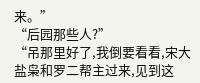来。”
“后园那些人?”
“吊那里好了,我倒要看看,宋大盐枭和罗二帮主过来,见到这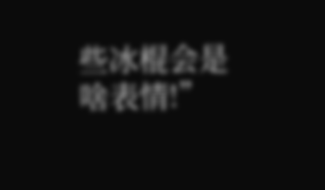些冰棍会是啥表情!”